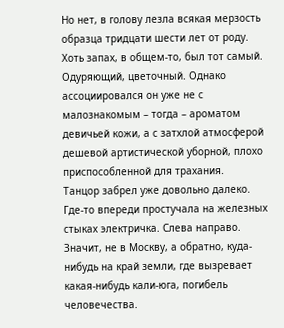Но нет, в голову лезла всякая мерзость образца тридцати шести лет от роду.
Хоть запах, в общем-то, был тот самый. Одуряющий, цветочный. Однако ассоциировался он уже не с малознакомым – тогда – ароматом девичьей кожи, а с затхлой атмосферой дешевой артистической уборной, плохо приспособленной для трахания.
Танцор забрел уже довольно далеко. Где-то впереди простучала на железных стыках электричка. Слева направо. Значит, не в Москву, а обратно, куда-нибудь на край земли, где вызревает какая-нибудь кали-юга, погибель человечества.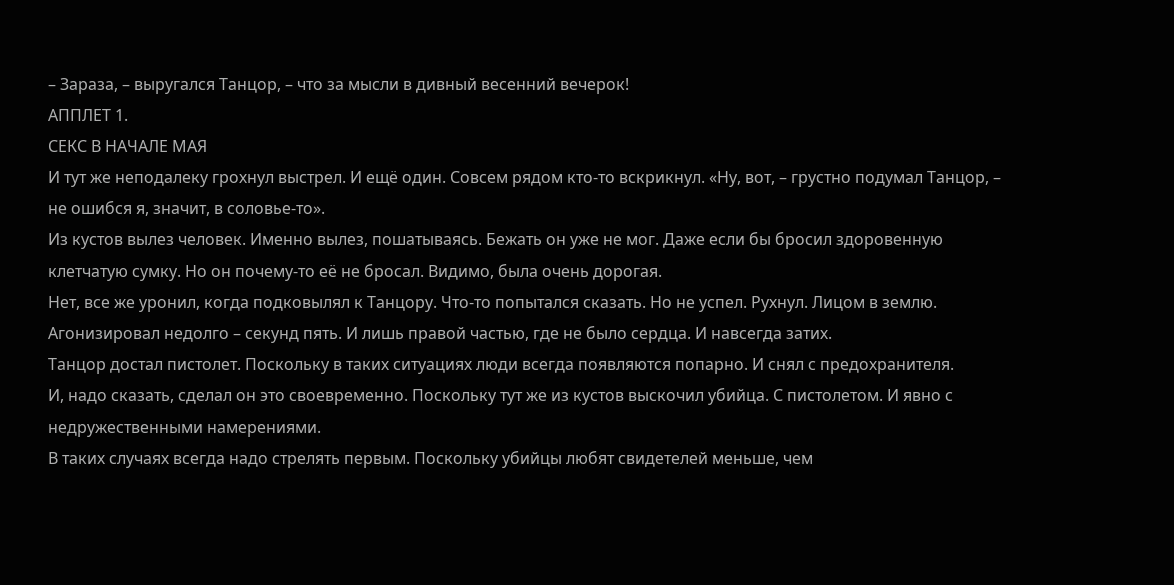– Зараза, – выругался Танцор, – что за мысли в дивный весенний вечерок!
АППЛЕТ 1.
СЕКС В НАЧАЛЕ МАЯ
И тут же неподалеку грохнул выстрел. И ещё один. Совсем рядом кто-то вскрикнул. «Ну, вот, – грустно подумал Танцор, – не ошибся я, значит, в соловье-то».
Из кустов вылез человек. Именно вылез, пошатываясь. Бежать он уже не мог. Даже если бы бросил здоровенную клетчатую сумку. Но он почему-то её не бросал. Видимо, была очень дорогая.
Нет, все же уронил, когда подковылял к Танцору. Что-то попытался сказать. Но не успел. Рухнул. Лицом в землю.
Агонизировал недолго – секунд пять. И лишь правой частью, где не было сердца. И навсегда затих.
Танцор достал пистолет. Поскольку в таких ситуациях люди всегда появляются попарно. И снял с предохранителя.
И, надо сказать, сделал он это своевременно. Поскольку тут же из кустов выскочил убийца. С пистолетом. И явно с недружественными намерениями.
В таких случаях всегда надо стрелять первым. Поскольку убийцы любят свидетелей меньше, чем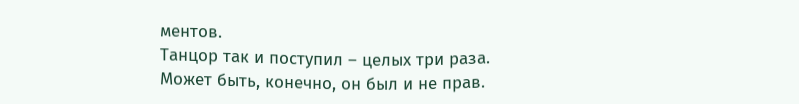ментов.
Танцор так и поступил – целых три раза.
Может быть, конечно, он был и не прав.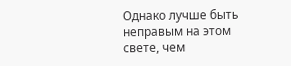Однако лучше быть неправым на этом свете, чем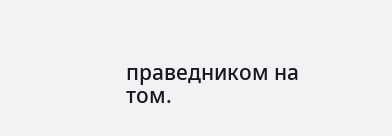праведником на том.